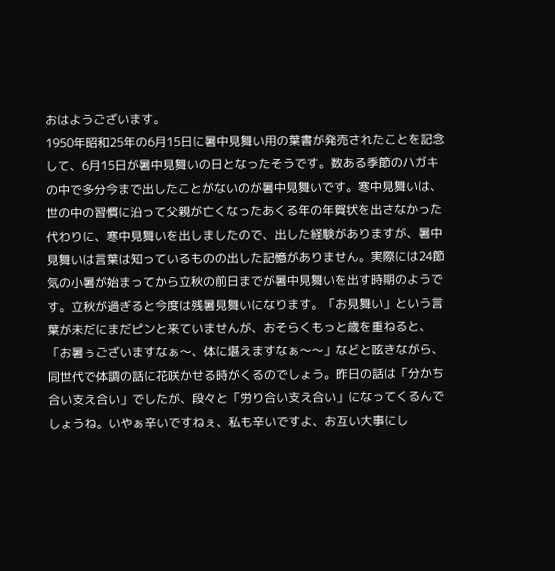おはようございます。
1950年昭和25年の6月15日に暑中見舞い用の葉書が発売されたことを記念して、6月15日が暑中見舞いの日となったそうです。数ある季節のハガキの中で多分今まで出したことがないのが暑中見舞いです。寒中見舞いは、世の中の習慣に沿って父親が亡くなったあくる年の年賀状を出さなかった代わりに、寒中見舞いを出しましたので、出した経験がありますが、暑中見舞いは言葉は知っているものの出した記憶がありません。実際には24節気の小暑が始まってから立秋の前日までが暑中見舞いを出す時期のようです。立秋が過ぎると今度は残暑見舞いになります。「お見舞い」という言葉が未だにまだピンと来ていませんが、おそらくもっと歳を重ねると、「お暑ぅございますなぁ〜、体に堪えますなぁ〜〜」などと呟きながら、同世代で体調の話に花咲かせる時がくるのでしょう。昨日の話は「分かち合い支え合い」でしたが、段々と「労り合い支え合い」になってくるんでしょうね。いやぁ辛いですねぇ、私も辛いですよ、お互い大事にし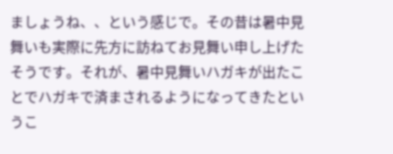ましょうね、、という感じで。その昔は暑中見舞いも実際に先方に訪ねてお見舞い申し上げたそうです。それが、暑中見舞いハガキが出たことでハガキで済まされるようになってきたというこ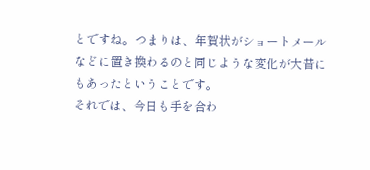とですね。つまりは、年賀状がショートメールなどに置き換わるのと同じような変化が大昔にもあったということです。
それでは、今日も手を合わ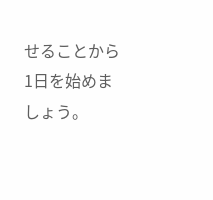せることから1日を始めましょう。